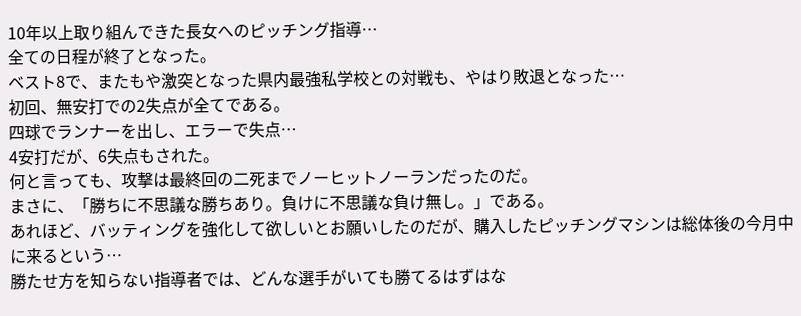10年以上取り組んできた長女へのピッチング指導…
全ての日程が終了となった。
ベスト8で、またもや激突となった県内最強私学校との対戦も、やはり敗退となった…
初回、無安打での2失点が全てである。
四球でランナーを出し、エラーで失点…
4安打だが、6失点もされた。
何と言っても、攻撃は最終回の二死までノーヒットノーランだったのだ。
まさに、「勝ちに不思議な勝ちあり。負けに不思議な負け無し。」である。
あれほど、バッティングを強化して欲しいとお願いしたのだが、購入したピッチングマシンは総体後の今月中に来るという…
勝たせ方を知らない指導者では、どんな選手がいても勝てるはずはな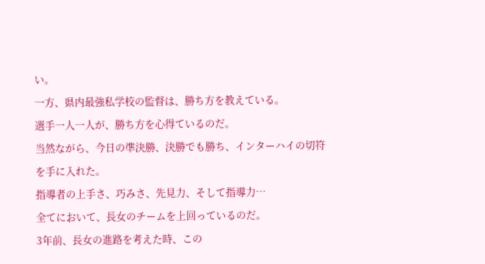い。
一方、県内最強私学校の監督は、勝ち方を教えている。
選手一人一人が、勝ち方を心得ているのだ。
当然ながら、今日の準決勝、決勝でも勝ち、インターハイの切符を手に入れた。
指導者の上手さ、巧みさ、先見力、そして指導力…
全てにおいて、長女のチームを上回っているのだ。
3年前、長女の進路を考えた時、この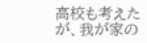高校も考えたが、我が家の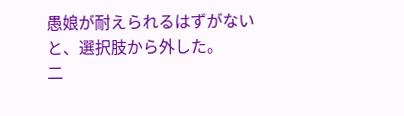愚娘が耐えられるはずがないと、選択肢から外した。
二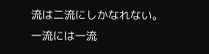流は二流にしかなれない。
一流には一流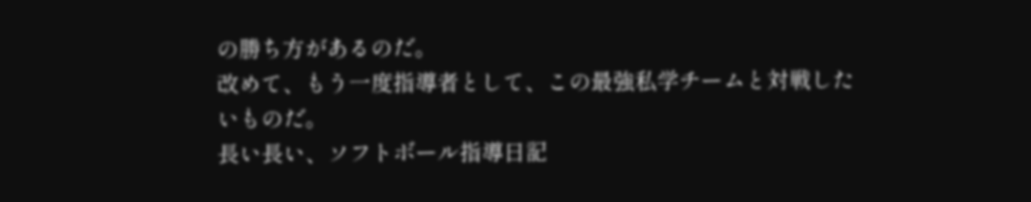の勝ち方があるのだ。
改めて、もう一度指導者として、この最強私学チームと対戦したいものだ。
長い長い、ソフトボール指導日記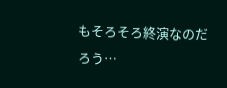もそろそろ終演なのだろう…